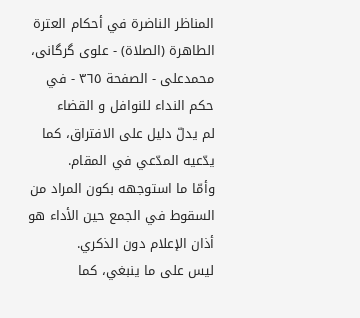المناظر الناضرة في أحکام العترة الطاهرة (الصلاة) - علوی گرگانی، محمدعلی - الصفحة ٣٦٥ - في حكم النداء للنوافل و القضاء
لم يدلّ دليل على الافتراق، كما يدّعيه المدّعي في المقام.
وأمّا ما استوجهه بكون المراد من السقوط في الجمع حين الأداء هو أذان الإعلام دون الذكري.
ليس على ما ينبغي، كما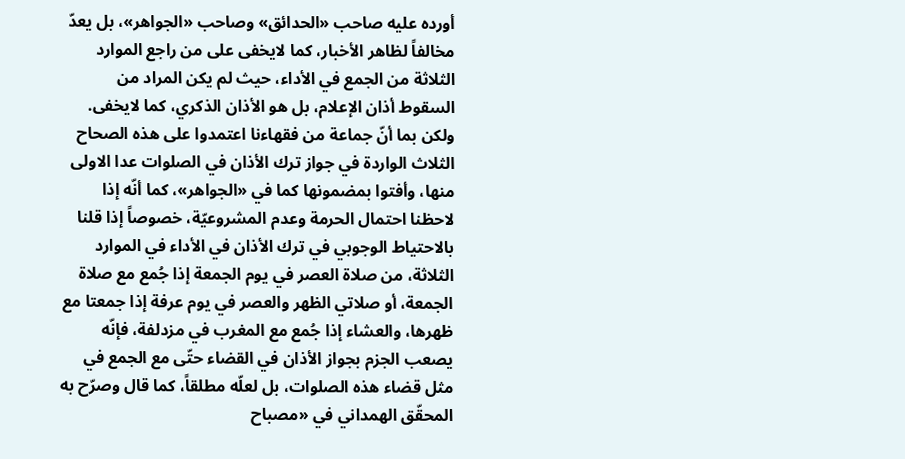أورده عليه صاحب «الحدائق» وصاحب «الجواهر»، بل يعدّ مخالفاً لظاهر الأخبار، كما لايخفى على من راجع الموارد الثلاثة من الجمع في الأداء، حيث لم يكن المراد من السقوط أذان الإعلام، بل هو الأذان الذكري، كما لايخفى.
ولكن بما أنّ جماعة من فقهاءنا اعتمدوا على هذه الصحاح الثلاث الواردة في جواز ترك الأذان في الصلوات عدا الاولى منها، وأفتوا بمضمونها كما في «الجواهر»، كما أنّه إذا لاحظنا احتمال الحرمة وعدم المشروعيّة، خصوصاً إذا قلنا بالاحتياط الوجوبي في ترك الأذان في الأداء في الموارد الثلاثة، من صلاة العصر في يوم الجمعة إذا جُمع مع صلاة الجمعة، أو صلاتي الظهر والعصر في يوم عرفة إذا جمعتا مع ظهرها، والعشاء إذا جُمع مع المغرب في مزدلفة، فإنّه يصعب الجزم بجواز الأذان في القضاء حتّى مع الجمع في مثل قضاء هذه الصلوات، بل لعلّه مطلقاً، كما قال وصرّح به المحقّق الهمداني في «مصباح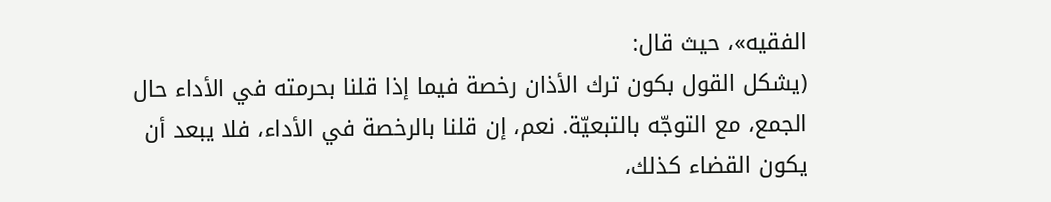الفقيه»، حيث قال:
(يشكل القول بكون ترك الأذان رخصة فيما إذا قلنا بحرمته في الأداء حال الجمع، مع التوجّه بالتبعيّة. نعم، إن قلنا بالرخصة في الأداء، فلا يبعد أن يكون القضاء كذلك،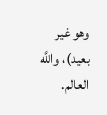وهو غير بعيد)، واللَّه العالم.